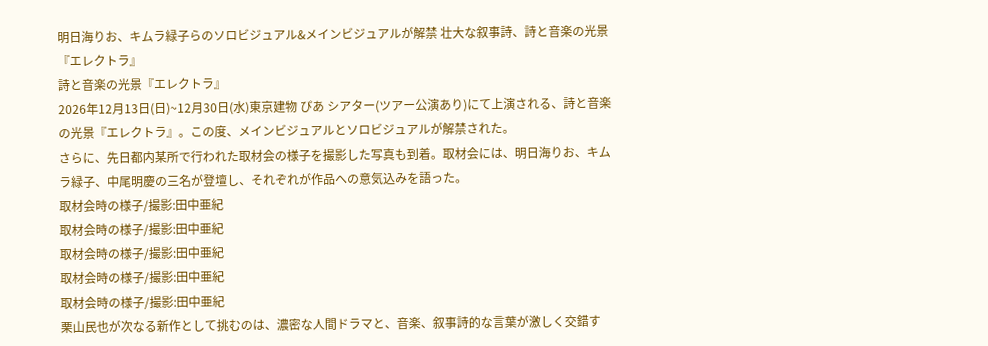明日海りお、キムラ緑子らのソロビジュアル&メインビジュアルが解禁 壮大な叙事詩、詩と音楽の光景『エレクトラ』
詩と音楽の光景『エレクトラ』
2026年12月13日(日)~12月30日(水)東京建物 ぴあ シアター(ツアー公演あり)にて上演される、詩と音楽の光景『エレクトラ』。この度、メインビジュアルとソロビジュアルが解禁された。
さらに、先日都内某所で行われた取材会の様子を撮影した写真も到着。取材会には、明日海りお、キムラ緑子、中尾明慶の三名が登壇し、それぞれが作品への意気込みを語った。
取材会時の様子/撮影:田中亜紀
取材会時の様子/撮影:田中亜紀
取材会時の様子/撮影:田中亜紀
取材会時の様子/撮影:田中亜紀
取材会時の様子/撮影:田中亜紀
栗山民也が次なる新作として挑むのは、濃密な人間ドラマと、音楽、叙事詩的な言葉が激しく交錯す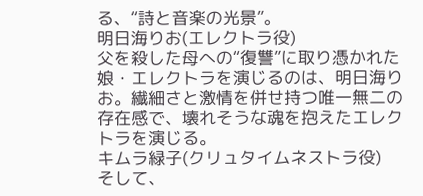る、“詩と音楽の光景”。
明日海りお(エレクトラ役)
父を殺した母への“復讐”に取り憑かれた娘・エレクトラを演じるのは、明日海りお。繊細さと激情を併せ持つ唯一無二の存在感で、壊れそうな魂を抱えたエレクトラを演じる。
キムラ緑子(クリュタイムネストラ役)
そして、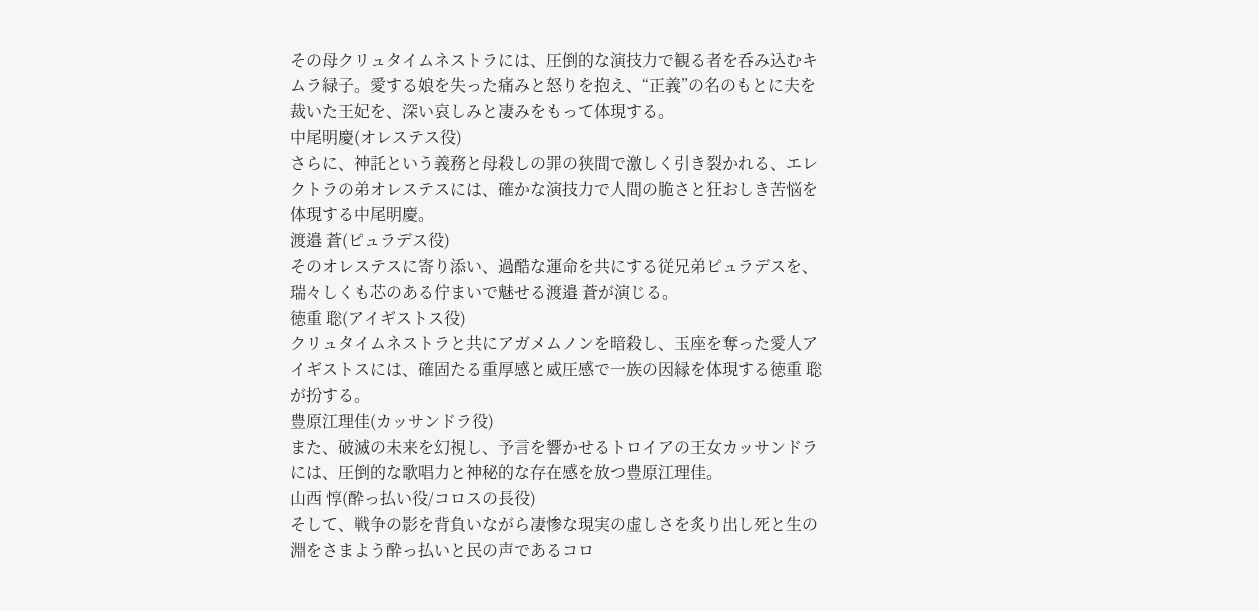その母クリュタイムネストラには、圧倒的な演技力で観る者を呑み込むキムラ緑子。愛する娘を失った痛みと怒りを抱え、“正義”の名のもとに夫を裁いた王妃を、深い哀しみと凄みをもって体現する。
中尾明慶(オレステス役)
さらに、神託という義務と母殺しの罪の狭間で激しく引き裂かれる、エレクトラの弟オレステスには、確かな演技力で人間の脆さと狂おしき苦悩を体現する中尾明慶。
渡邉 蒼(ピュラデス役)
そのオレステスに寄り添い、過酷な運命を共にする従兄弟ピュラデスを、瑞々しくも芯のある佇まいで魅せる渡邉 蒼が演じる。
徳重 聡(アイギストス役)
クリュタイムネストラと共にアガメムノンを暗殺し、玉座を奪った愛人アイギストスには、確固たる重厚感と威圧感で一族の因縁を体現する徳重 聡が扮する。
豊原江理佳(カッサンドラ役)
また、破滅の未来を幻視し、予言を響かせるトロイアの王女カッサンドラには、圧倒的な歌唱力と神秘的な存在感を放つ豊原江理佳。
山西 惇(酔っ払い役/コロスの長役)
そして、戦争の影を背負いながら凄惨な現実の虚しさを炙り出し死と生の淵をさまよう酔っ払いと民の声であるコロ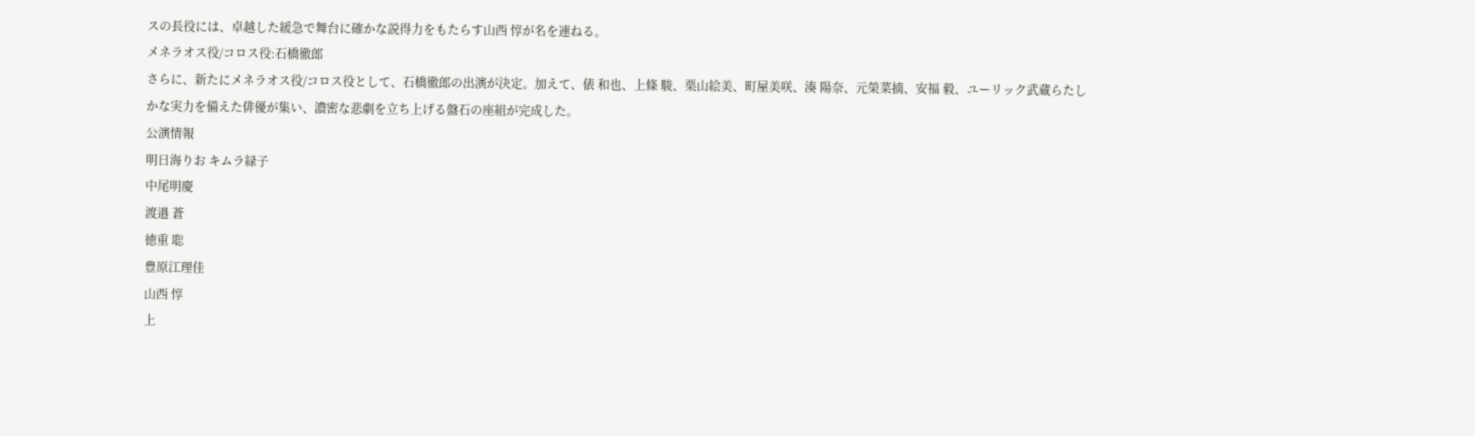スの長役には、卓越した緩急で舞台に確かな説得力をもたらす山西 惇が名を連ねる。
メネラオス役/コロス役:石橋徹郎
さらに、新たにメネラオス役/コロス役として、石橋徹郎の出演が決定。加えて、俵 和也、上條 駿、栗山絵美、町屋美咲、湊 陽奈、元榮菜摘、安福 毅、ユーリック武蔵らたしかな実力を備えた俳優が集い、濃密な悲劇を立ち上げる盤石の座組が完成した。
公演情報
明日海りお キムラ緑子
中尾明慶
渡邉 蒼
徳重 聡
豊原江理佳
山西 惇
上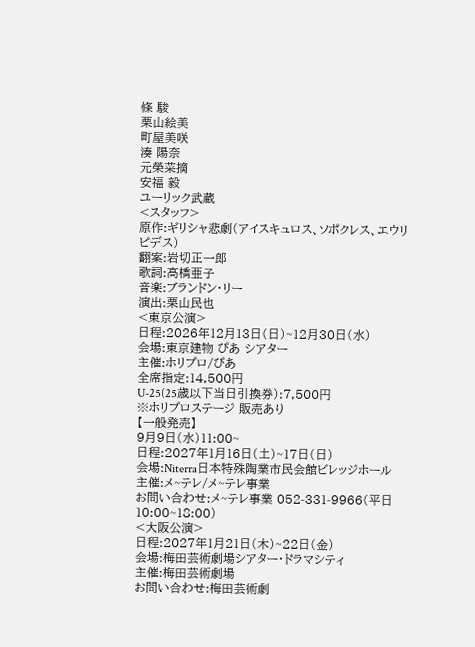條 駿
栗山絵美
町屋美咲
湊 陽奈
元榮菜摘
安福 毅
ユーリック武蔵
<スタッフ>
原作:ギリシャ悲劇(アイスキュロス、ソポクレス、エウリピデス)
翻案:岩切正一郎
歌詞:高橋亜子
音楽:ブランドン・リー
演出:栗山民也
<東京公演>
日程:2026年12月13日(日)~12月30日(水)
会場:東京建物 ぴあ シアター
主催:ホリプロ/ぴあ
全席指定:14,500円
U-25(25歳以下当日引換券):7,500円
※ホリプロステージ 販売あり
【一般発売】
9月9日(水)11:00~
日程:2027年1月16日(土)~17日(日)
会場:Niterra日本特殊陶業市民会館ビレッジホール
主催:メ~テレ/メ~テレ事業
お問い合わせ:メ~テレ事業 052-331-9966(平日10:00~18:00)
<大阪公演>
日程:2027年1月21日(木)~22日(金)
会場:梅田芸術劇場シアター・ドラマシティ
主催:梅田芸術劇場
お問い合わせ:梅田芸術劇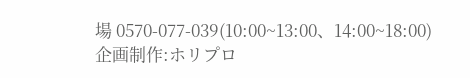場 0570-077-039(10:00~13:00、14:00~18:00)
企画制作:ホリプロ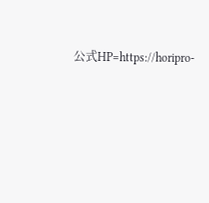公式HP=https://horipro-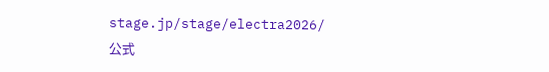stage.jp/stage/electra2026/
公式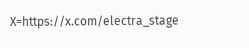X=https://x.com/electra_stage